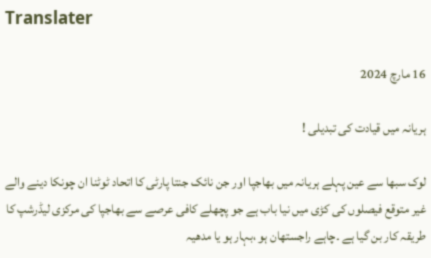Translater

16 مارچ 2024

ہریانہ میں قیادت کی تبدیلی !

لوک سبھا سے عین پہلے ہریانہ میں بھاجپا اور جن نائک جنتا پارٹی کا اتحاد ٹوٹنا ان چونکا دینے والے غیر متوقع فیصلوں کی کڑی میں نیا باب ہے جو پچھلے کافی عرصے سے بھاجپا کی مرکزی لیڈرشپ کا طریقہ کار بن گیا ہے ۔چاہے راجستھان ہو ،بہار ہو یا مدھیہ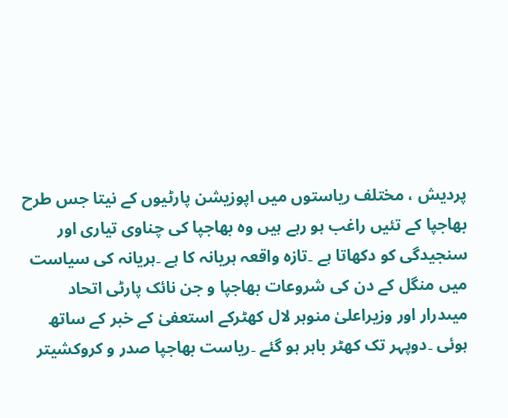پردیش ، مختلف ریاستوں میں اپوزیشن پارٹیوں کے نیتا جس طرح بھاجپا کے تئیں راغب ہو رہے ہیں وہ بھاجپا کی چناوی تیاری اور سنجیدگی کو دکھاتا ہے ۔تازہ واقعہ ہریانہ کا ہے ۔ہریانہ کی سیاست میں منگل کے دن کی شروعات بھاجپا و جن نائک پارٹی اتحاد میںدرار اور وزیراعلیٰ منوہر لال کھٹرکے استعفیٰ کے خبر کے ساتھ ہوئی ۔دوپہر تک کھٹر باہر ہو گئے ۔ریاست بھاجپا صدر و کروکشیتر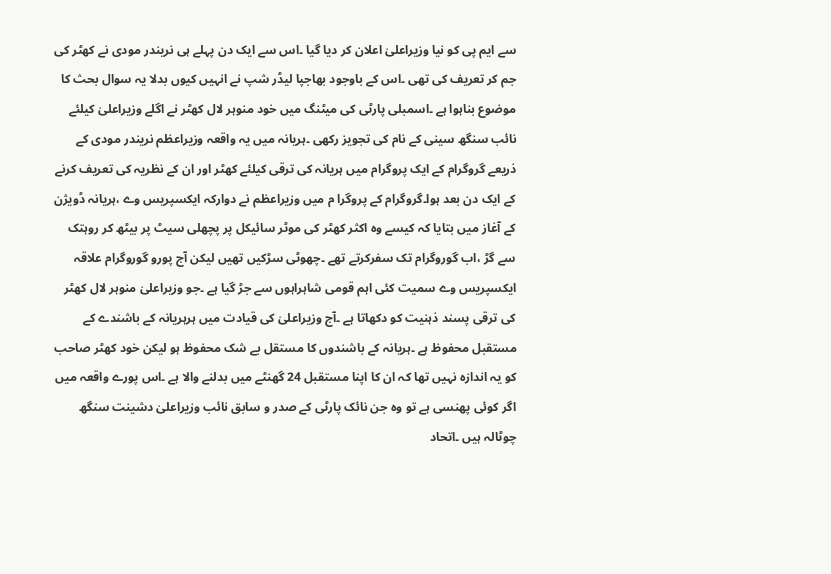سے ایم پی کو نیا وزیراعلیٰ اعلان کر دیا گیا ۔اس سے ایک دن پہلے ہی نریندر مودی نے کھٹر کی جم کر تعریف کی تھی ۔اس کے باوجود بھاجپا لیڈر شپ نے انہیں کیوں بدلا یہ سوال بحث کا موضوع بناہوا ہے ۔اسمبلی پارٹی کی میٹنگ میں خود منوہر لال کھٹر نے اگلے وزیراعلیٰ کیلئے نائب سنگھ سینی کے نام کی تجویز رکھی ۔ہریانہ میں یہ واقعہ وزیراعظم نریندر مودی کے ذریعے گروگرام کے ایک پروگرام میں ہریانہ کی ترقی کیلئے کھٹر اور ان کے نظریہ کی تعریف کرنے کے ایک دن بعد ہوا۔گروگرام کے پروگرا م میں وزیراعظم نے دوارکہ ایکسپریس وے ،ہریانہ ڈویژن کے آغاز میں بتایا کہ کیسے وہ اکثر کھٹر کی موٹر سائیکل پر پچھلی سیٹ پر بیٹھ کر روہتک سے گڑ ،اب گوروگرام تک سفرکرتے تھے ۔چھوٹی سڑکیں تھیں لیکن آج پورو گوروگرام علاقہ ایکسپریس وے سمیت کئی اہم قومی شاہراہوں سے جڑ گیا ہے ۔جو وزیراعلیٰ منوہر لال کھٹر کی ترقی پسند ذہنیت کو دکھاتا ہے ۔آج وزیراعلیٰ کی قیادت میں ہرہریانہ کے باشندے کے مستقبل محفوظ ہے ۔ہریانہ کے باشندوں کا مستقل بے شک محفوظ ہو لیکن خود کھٹر صاحب کو یہ اندازہ نہیں تھا کہ ان کا اپنا مستقبل 24 گھنٹے میں بدلنے والا ہے ۔اس پورے واقعہ میں اگر کوئی پھنسی ہے تو وہ جن نائک پارٹی کے صدر و سابق نائب وزیراعلیٰ دشینت سنگھ چوٹالہ ہیں ۔اتحاد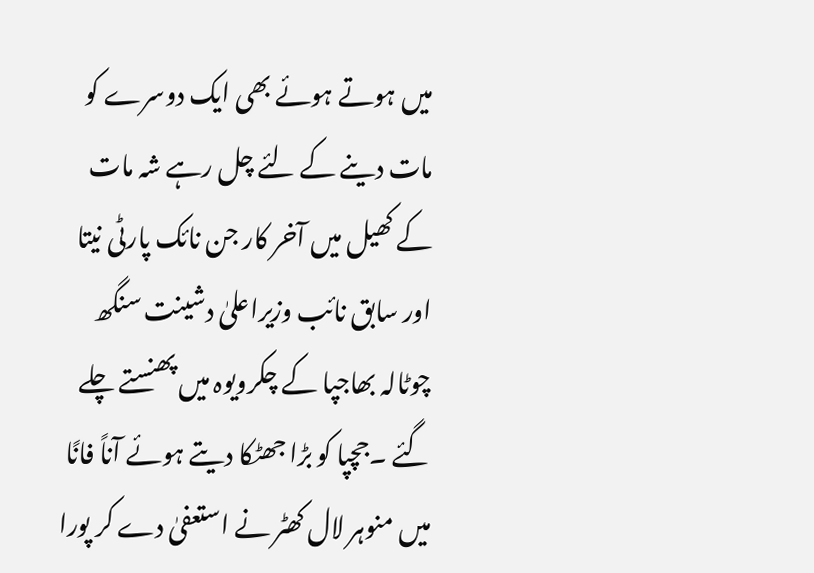میں ہوتے ہوئے بھی ایک دوسرے کو مات دینے کے لئے چل رہے شہ مات کے کھیل میں آخر کار جن نائک پارٹی نیتا اور سابق نائب وزیراعلیٰ دشینت سنگھ چوٹالہ بھاجپا کے چکرویوہ میں پھنستے چلے گئے ۔جچپا کو بڑا جھٹکا دیتے ہوئے آناً فانًا میں منوہر لال کھٹر نے استعفیٰ دے کر پورا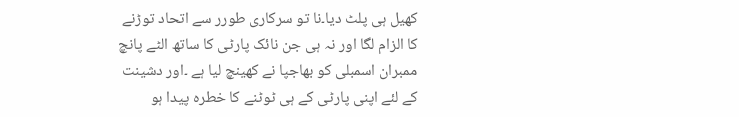کھیل ہی پلٹ دیا۔نا تو سرکاری طورر سے اتحاد توڑنے کا الزام لگا اور نہ ہی جن نائک پارٹی کا ساتھ الٹے پانچ ممبران اسمبلی کو بھاجپا نے کھینچ لیا ہے ۔اور دشینت کے لئے اپنی پارٹی کے ہی ٹوٹنے کا خطرہ پیدا ہو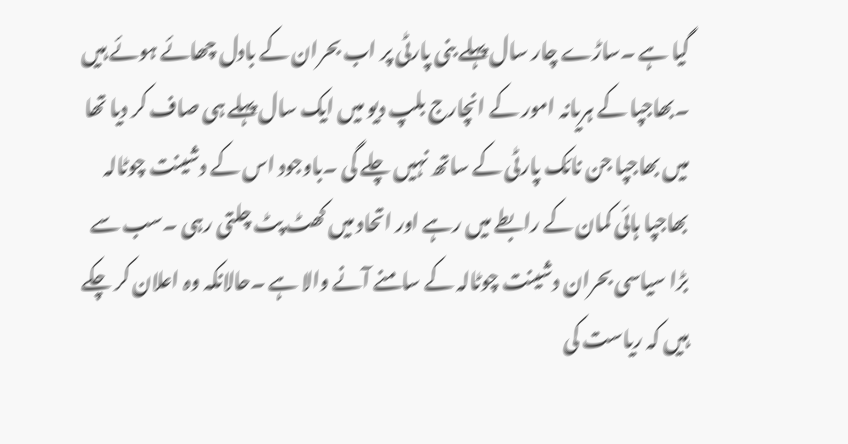گیا ہے ۔ساڑے چار سال پہلے بنی پارٹی پر اب بحران کے بادل چھائے ہوئے ہیں ۔بھاجپا کے ہریانہ امور کے انچارج بلپ دیو میں ایک سال پہلے ہی صاف کر دیا تھا میں بھاجپا جن نائک پارٹی کے ساتھ نہیں چلے گی ۔باوجود اس کے دشینت چوٹالہ بھاجپا ہائی کمان کے رابطے میں رہے اور اتحاد میں کھٹ پٹ چلتی رہی ۔سب سے بڑا سیاسی بحران دشینت چوٹالہ کے سامنے آنے والا ہے ۔حالانکہ وہ اعلان کر چکے ہیں کہ ریاست کی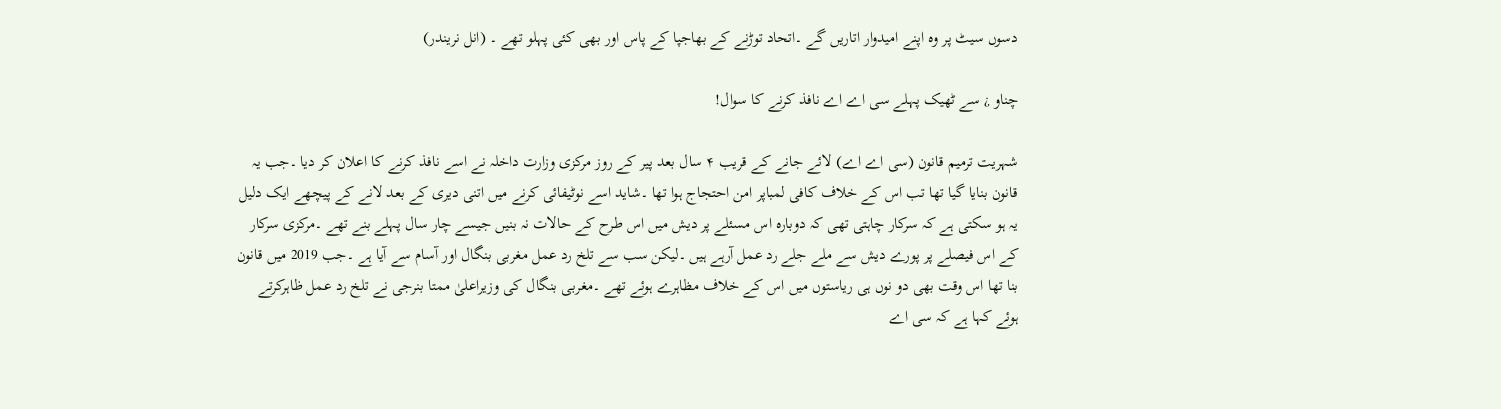دسوں سیٹ پر وہ اپنے امیدوار اتاریں گے ۔اتحاد توڑنے کے بھاجپا کے پاس اور بھی کئی پہلو تھے ۔ (انل نریندر)

چناو ¿ سے ٹھیک پہلے سی اے اے نافذ کرنے کا سوال!

شہریت ترمیم قانون (سی اے اے) لائے جانے کے قریب ۴ سال بعد پیر کے روز مرکزی وزارت داخلہ نے اسے نافذ کرنے کا اعلان کر دیا ۔جب یہ قانون بنایا گیا تھا تب اس کے خلاف کافی لمباپر امن احتجاج ہوا تھا ۔شاید اسے نوٹیفائی کرنے میں اتنی دیری کے بعد لانے کے پیچھے ایک دلیل یہ ہو سکتی ہے کہ سرکار چاہتی تھی کہ دوبارہ اس مسئلے پر دیش میں اس طرح کے حالات نہ بنیں جیسے چار سال پہلے بنے تھے ۔مرکزی سرکار کے اس فیصلے پر پورے دیش سے ملے جلے رد عمل آرہے ہیں ۔لیکن سب سے تلخ رد عمل مغربی بنگال اور آسام سے آیا ہے ۔جب 2019 میں قانون بنا تھا اس وقت بھی دو نوں ہی ریاستوں میں اس کے خلاف مظاہرے ہوئے تھے ۔مغربی بنگال کی وزیراعلیٰ ممتا بنرجی نے تلخ رد عمل ظاہرکرتے ہوئے کہا ہے کہ سی اے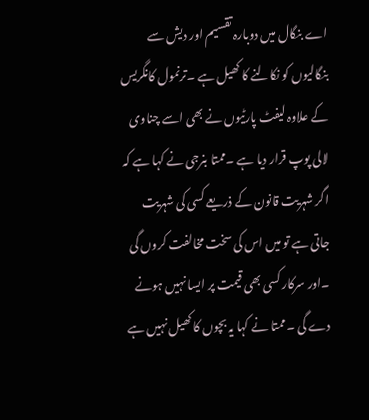اے بنگال میں دوبارہ تقسیم اور دیش سے بنگالیوں کو نکالنے کا کھیل ہے ۔ترنمول کانگریس کے علاوہ لیفٹ پارٹیوں نے بھی اسے چناوی لالی پوپ قرار دیا ہے ۔ممتا بنرجی نے کہا ہے کہ اگر شہریت قانون کے ذریعے کسی کی شہریت جاتی ہے تو میں اس کی سخت مخالفت کروں گی ۔اور سرکار کسی بھی قیمت پر ایسا نہیں ہونے دے گی ۔ممتا نے کہا یہ بچوں کا کھیل نہیں ہے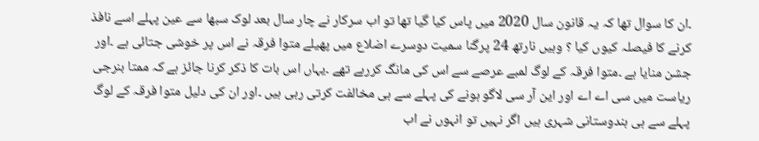۔ان کا سوال تھا کہ یہ قانون سال 2020 میں پاس کیا گیا تھا تو اب سرکار نے چار سال بعد لوک سبھا سے عین پہلے اسے نافذ کرنے کا فیصلہ کیوں کیا ؟ وہیں نارتھ 24 پرگنا سمیت دوسرے اضلاع میں پھیلے متوا فرقہ نے اس پر خوشی جتائی ہے ۔اور جشن منایا ہے ۔متوا فرقہ کے لوگ لمبے عرصے سے اس کی مانگ کررہے تھے ۔یہاں اس بات کا ذکر کرنا جائز ہے کہ ممتا بنرجی ریاست میں سی اے اے اور این آر سی لاگو ہونے کی پہلے سے ہی مخالفت کرتی رہی ہیں ۔اور ان کی دلیل متوا فرقہ کے لوگ پہلے سے ہی ہندوستانی شہری ہیں اگر نہیں تو انہوں نے اب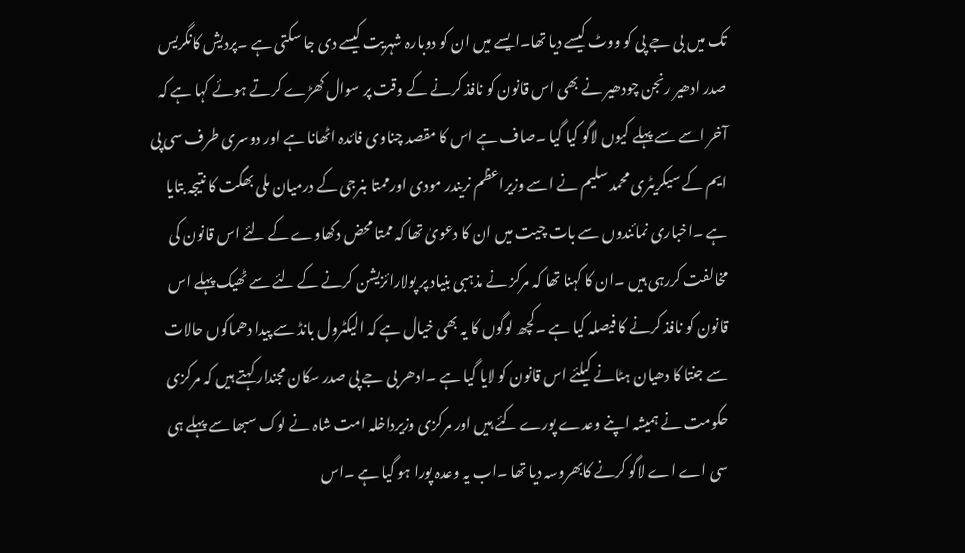تک میں بی جے پی کو ووٹ کیسے دیا تھا۔ایسے میں ان کو دوبارہ شہریت کیسے دی جا سکتی ہے ۔پردیش کانگریس صدر ادھیر رنجن چودھیر نے بھی اس قانون کو نافذ کرنے کے وقت پر سوال کھڑے کرتے ہوئے کہا ہے کہ آخر اسے سے پہلے کیوں لاگو کیا گیا ۔صاف ہے اس کا مقصد چناوی فائدہ اٹھانا ہے اور دوسری طرف سی پی ایم کے سیکریٹری محمد سلیم نے اسے وزیراعظم نریندر مودی اورممتا بنرجی کے درمیان ملی بھگت کا نتیجہ بتایا ہے ۔اخباری نمائندوں سے بات چیت میں ان کا دعویٰ تھا کہ ممتا محض دکھاوے کے لئے اس قانون کی مخالفت کررہی ہیں ۔ان کا کہنا تھا کہ مرکز نے مذہبی بنیاد پر پولارائزیشن کرنے کے لئے سے ٹھیک پہلے اس قانون کو نافذ کرنے کا فیصلہ کیا ہے ۔کچھ لوگوں کا یہ بھی خیال ہے کہ الیکٹرول بانڈ سے پیدا دھماکوں حالات سے جنتا کا دھیان ہٹانے کیلئے اس قانون کو لایا گیا ہے ۔ادھر بی جے پی صدر سکان مجندار کہتے ہیں کہ مرکزی حکومت نے ہمیشہ اپنے وعدے پورے کئے ہیں اور مرکزی وزیرداخلہ امت شاہ نے لوک سبھا سے پہلے ہی سی اے اے لاگو کرنے کابھروسہ دیا تھا ۔اب یہ وعدہ پورا ہو گیا ہے ۔اس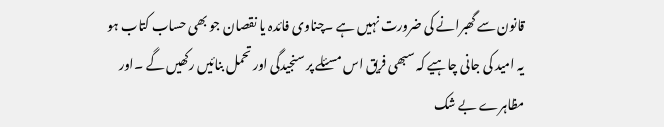قانون سے گھبرانے کی ضرورت نہیں ہے ۔چناوی فائدہ یا نقصان جو بھی حساب کتاب ہو یہ امید کی جانی چاہیے کہ سبھی فریق اس مسئلے پر سنجیدگی اور تحمل بنائیں رکھیں گے ۔اور مظاہرے بے شک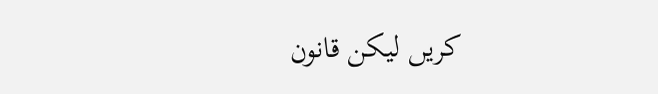کریں لیکن قانون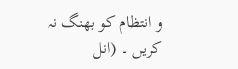و انتظام کو بھنگ نہ کریں ۔ (انل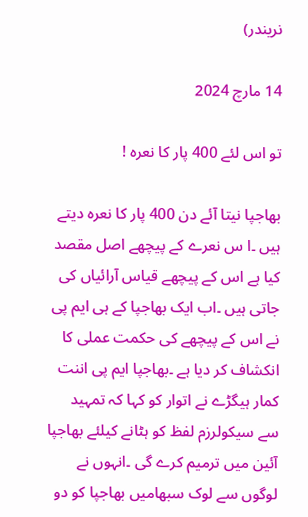نریندر)

14 مارچ 2024

تو اس لئے 400 پار کا نعرہ !

بھاجپا نیتا آئے دن 400 پار کا نعرہ دیتے ہیں ۔ا س نعرے کے پیچھے اصل مقصد کیا ہے اس کے پیچھے قیاس آرائیاں کی جاتی ہیں ۔اب ایک بھاجپا کے ہی ایم پی نے اس کے پیچھے کی حکمت عملی کا انکشاف کر دیا ہے ۔بھاجپا ایم پی اننت کمار ہیگڑے نے اتوار کو کہا کہ تمہید سے سیکولرزم لفظ کو ہٹانے کیلئے بھاجپا آئین میں ترمیم کرے گی ۔انہوں نے لوگوں سے لوک سبھامیں بھاجپا کو دو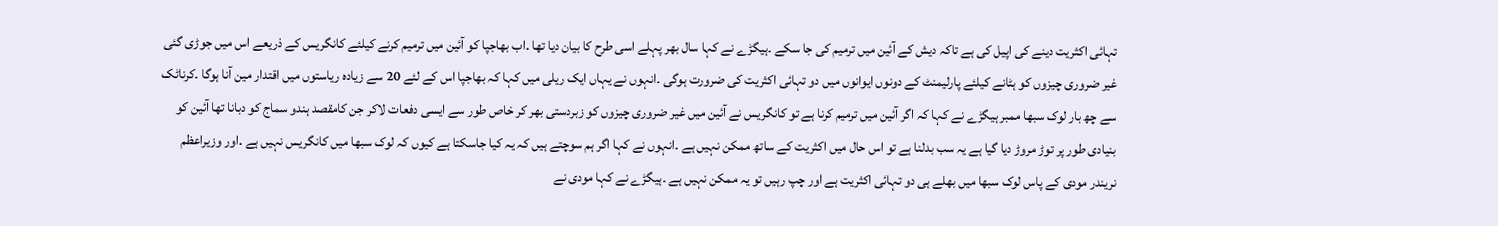تہائی اکثریت دینے کی اپیل کی ہے تاکہ دیش کے آئین میں ترمیم کی جا سکے ۔ہیگڑے نے کہا سال بھر پہلے اسی طرح کا بیان دیا تھا ۔اب بھاجپا کو آئین میں ترمیم کرنے کیلئے کانگریس کے ذریعے اس میں جوڑی گئی غیر ضروری چیزوں کو ہٹانے کیلئے پارلیمنٹ کے دونوں ایوانوں میں دو تہائی اکثریت کی ضرورت ہوگی ۔انہوں نے یہاں ایک ریلی میں کہا کہ بھاجپا اس کے لئے 20 سے زیادہ ریاستوں میں اقتدار مین آنا ہوگا ۔کرناٹک سے چھ بار لوک سبھا ممبر ہیگڑے نے کہا کہ اگر آئین میں ترمیم کرنا ہے تو کانگریس نے آئین میں غیر ضروری چیزوں کو زبردستی بھر کر خاص طور سے ایسی دفعات لاکر جن کامقصد ہندو سماج کو دبانا تھا آئین کو بنیادی طور پر توڑ مروڑ دیا گیا ہے یہ سب بدلنا ہے تو اس حال میں اکثریت کے ساتھ ممکن نہیں ہے ۔انہوں نے کہا اگر ہم سوچتے ہیں کہ یہ کیا جاسکتا ہے کیوں کہ لوک سبھا میں کانگریس نہیں ہے ۔اور وزیراعظم نریندر مودی کے پاس لوک سبھا میں بھلے ہی دو تہائی اکثریت ہے اور چپ رہیں تو یہ ممکن نہیں ہے ۔ہیگڑے نے کہا مودی نے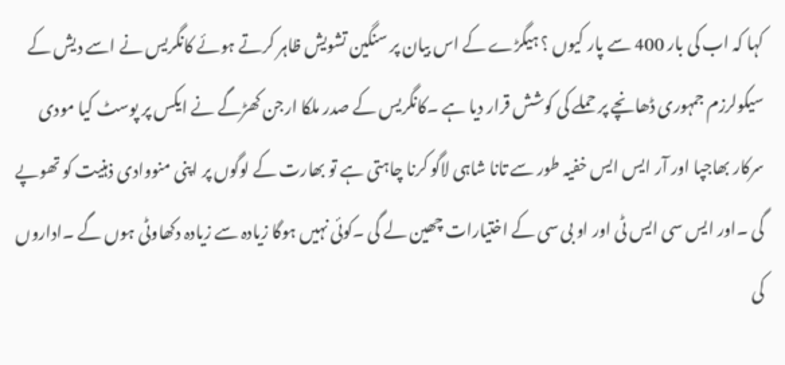کہا کہ اب کی بار 400 سے پار کیوں ؟ ہیگڑے کے اس بیان پر سنگین تشویش ظاہر کرتے ہوئے کانگریس نے اسے دیش کے سیکولرزم جمہوری ڈھانچے پر حملے کی کوشش قرار دیا ہے ۔کانگریس کے صدر ملکا ارجن کھڑگے نے ایکس پر پوسٹ کیا مودی سرکار بھاجپا اور آر ایس ایس خفیہ طور سے تانا شاہی لاگو کرنا چاہتی ہے تو بھارت کے لوگوں پر اپنی منووادی ذہنیت کو تھوپے گی ۔اور ایس سی ایس ٹی اور او بی سی کے اختیارات چھین لے گی ۔کوئی نہیں ہوگا زیادہ سے زیادہ دکھاوٹی ہوں گے ۔اداروں کی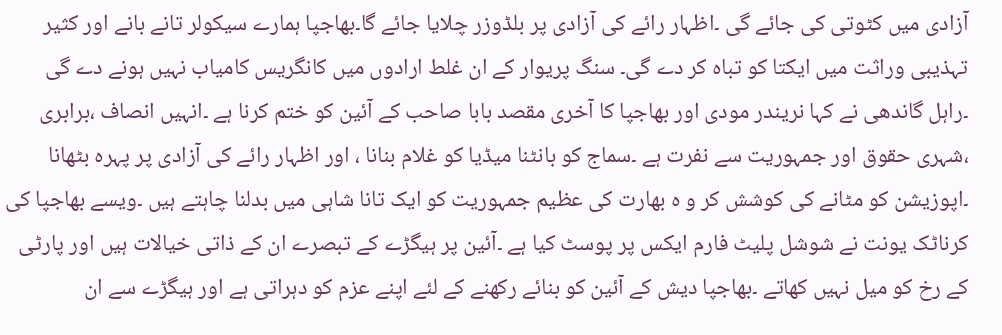آزادی میں کٹوتی کی جائے گی ۔اظہار رائے کی آزادی پر بلڈوزر چلایا جائے گا۔بھاجپا ہمارے سیکولر تانے بانے اور کثیر تہذیبی وراثت میں ایکتا کو تباہ کر دے گی۔ سنگ پریوار کے ان غلط ارادوں میں کانگریس کامیاب نہیں ہونے دے گی ۔راہل گاندھی نے کہا نریندر مودی اور بھاجپا کا آخری مقصد بابا صاحب کے آئین کو ختم کرنا ہے ۔انہیں انصاف ،برابری ،شہری حقوق اور جمہوریت سے نفرت ہے ۔سماج کو بانٹنا میڈیا کو غلام بنانا ، اور اظہار رائے کی آزادی پر پہرہ بٹھانا ۔اپوزیشن کو مٹانے کی کوشش کر و ہ بھارت کی عظیم جمہوریت کو ایک تانا شاہی میں بدلنا چاہتے ہیں ۔ویسے بھاجپا کی کرناٹک یونت نے شوشل پلیٹ فارم ایکس پر پوسٹ کیا ہے ۔آئین پر ہیگڑے کے تبصرے ان کے ذاتی خیالات ہیں اور پارٹی کے رخ کو میل نہیں کھاتے ۔بھاجپا دیش کے آئین کو بنائے رکھنے کے لئے اپنے عزم کو دہراتی ہے اور ہیگڑے سے ان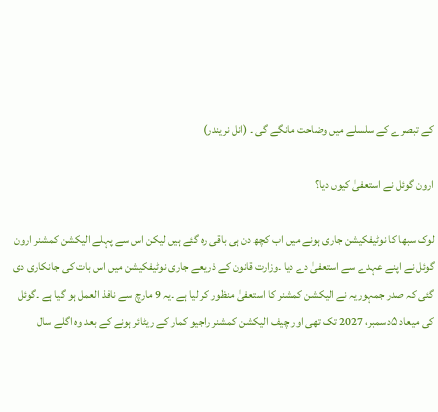کے تبصرے کے سلسلے میں وضاحت مانگے گی ۔ (انل نریندر)

ارون گوئل نے استعفیٰ کیوں دیا؟

لوک سبھا کا نوٹیفکیشن جاری ہونے میں اب کچھ دن ہی باقی رہ گئے ہیں لیکن اس سے پہلے الیکشن کمشنر ارون گوئل نے اپنے عہدے سے استعفیٰ دے دیا ۔وزارت قانون کے ذریعے جاری نوٹیفکیشن میں اس بات کی جانکاری دی گئی کہ صدر جمہوریہ نے الیکشن کمشنر کا استعفیٰ منظور کر لیا ہے ۔یہ 9 مارچ سے نافذ العمل ہو گیا ہے ۔گوئل کی میعاد ۵دسمبر، 2027 تک تھی اور چیف الیکشن کمشنر راجیو کمار کے ریٹائر ہونے کے بعد وہ اگلے سال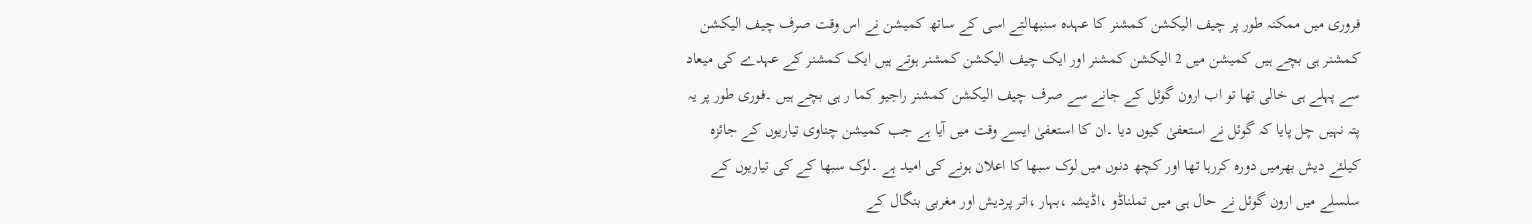فروری میں ممکنہ طور پر چیف الیکشن کمشنر کا عہدہ سنبھالتے اسی کے ساتھ کمیشن نے اس وقت صرف چیف الیکشن کمشنر ہی بچے ہیں کمیشن میں 2 الیکشن کمشنر اور ایک چیف الیکشن کمشنر ہوتے ہیں ایک کمشنر کے عہدے کی میعاد سے پہلے ہی خالی تھا تو اب ارون گوئل کے جانے سے صرف چیف الیکشن کمشنر راجیو کما ر ہی بچے ہیں ۔فوری طور پر یہ پتہ نہیں چل پایا کہ گوئل نے استعفیٰ کیوں دیا ۔ان کا استعفیٰ ایسے وقت میں آیا ہے جب کمیشن چناوی تیاریوں کے جائزہ کیلئے دیش بھرمیں دورہ کررہا تھا اور کچھ دنوں میں لوک سبھا کا اعلان ہونے کی امید ہے ۔لوک سبھا کے کی تیاریوں کے سلسلے میں ارون گوئل نے حال ہی میں تملناڈو ،اڈیشہ ،بہار ،اتر پردیش اور مغربی بنگال کے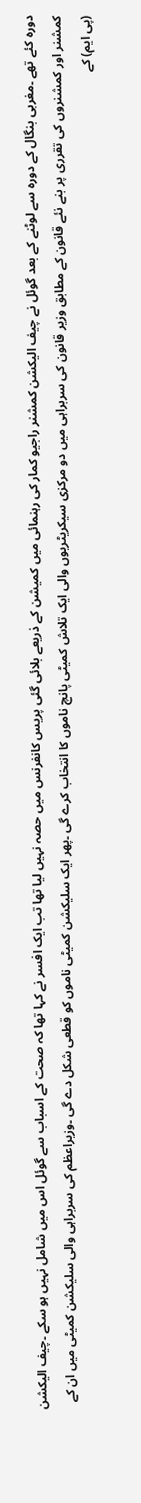دورہ کئے تھے ۔مغربی بنگال کے دورہ سے لوٹنے کے بعد گوئل نے چیف الیکشن کمشنر راجیو کمار کی رہنمائی میں کمیشن کے ذریعے بلائی گئی پریس کانفرنس میں حصہ نہیں لیا تھا تب ایک افسر نے کہا تھا کہ صحت کے اسباب سے گوئل اس میں شامل نہیں ہو سکے ۔چیف الیکشن کمشنر اور کمشنروں کی تقرری پر بنے نئے قانون کے مطابق وزیر قانون کی سربراہی میں دو مرکزی سیکریٹریوں والی ایک تلاش کمیٹی پانچ ناموں کا انتخاب کرے گی ۔پھر ایک سلیکشن کمیٹی ناموں کو قطعی شکل دے گی ۔وزیراعظم کی سربراہی والی سلیکشن کمیٹی میں ان کے (پی ایم) کے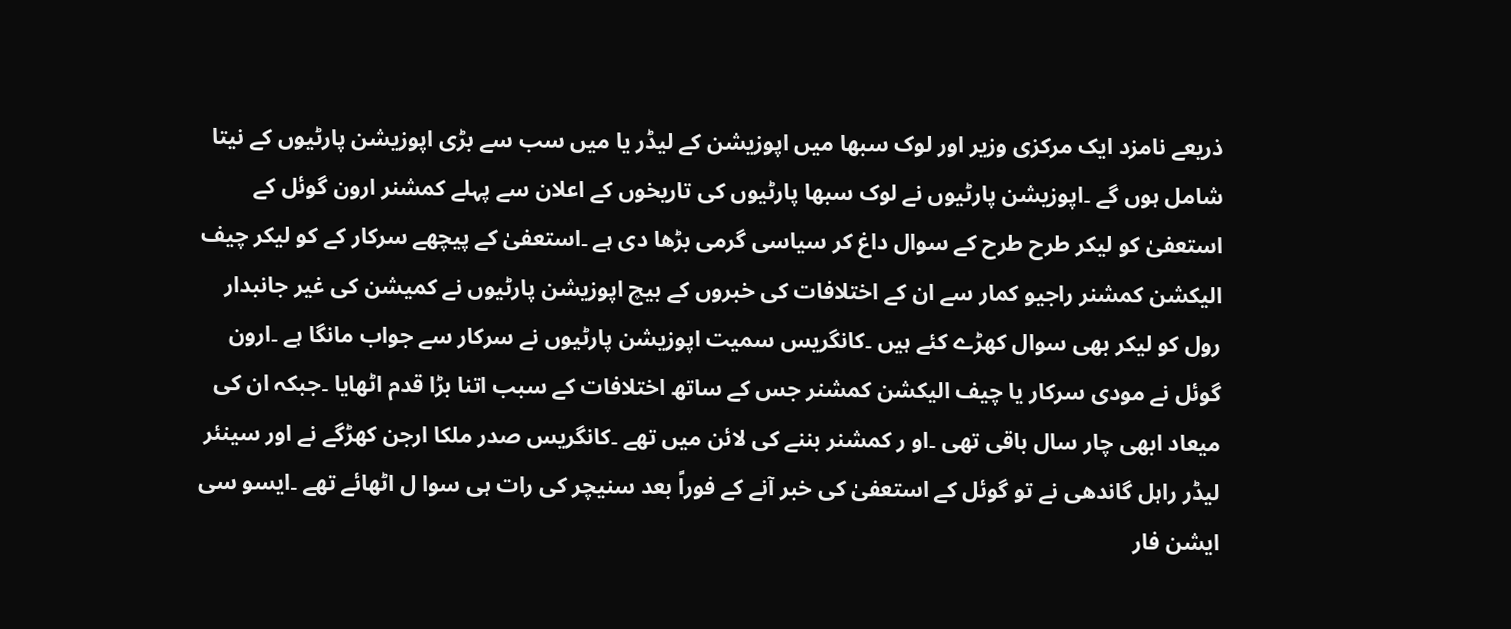ذریعے نامزد ایک مرکزی وزیر اور لوک سبھا میں اپوزیشن کے لیڈر یا میں سب سے بڑی اپوزیشن پارٹیوں کے نیتا شامل ہوں گے ۔اپوزیشن پارٹیوں نے لوک سبھا پارٹیوں کی تاریخوں کے اعلان سے پہلے کمشنر ارون گوئل کے استعفیٰ کو لیکر طرح طرح کے سوال داغ کر سیاسی گرمی بڑھا دی ہے ۔استعفیٰ کے پیچھے سرکار کے کو لیکر چیف الیکشن کمشنر راجیو کمار سے ان کے اختلافات کی خبروں کے بیچ اپوزیشن پارٹیوں نے کمیشن کی غیر جانبدار رول کو لیکر بھی سوال کھڑے کئے ہیں ۔کانگریس سمیت اپوزیشن پارٹیوں نے سرکار سے جواب مانگا ہے ۔ارون گوئل نے مودی سرکار یا چیف الیکشن کمشنر جس کے ساتھ اختلافات کے سبب اتنا بڑا قدم اٹھایا ۔جبکہ ان کی میعاد ابھی چار سال باقی تھی ۔او ر کمشنر بننے کی لائن میں تھے ۔کانگریس صدر ملکا ارجن کھڑگے نے اور سینئر لیڈر راہل گاندھی نے تو گوئل کے استعفیٰ کی خبر آنے کے فوراً بعد سنیچر کی رات ہی سوا ل اٹھائے تھے ۔ایسو سی ایشن فار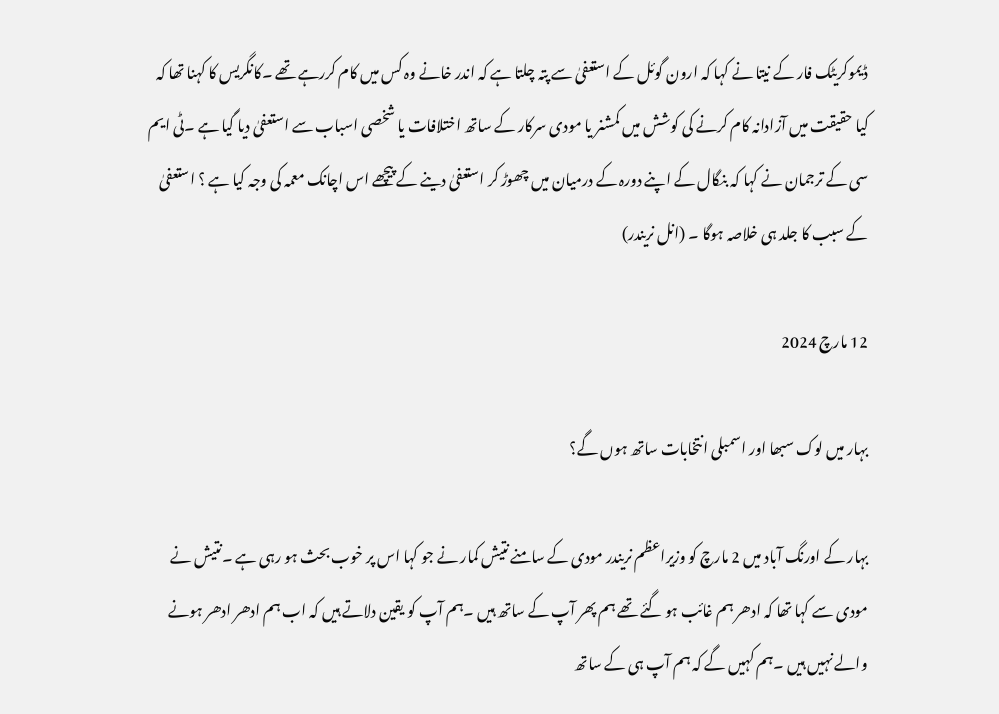ڈیموکریٹک فار کے نیتا نے کہا کہ ارون گوئل کے استعفیٰ سے پتہ چلتا ہے کہ اندر خانے وہ کس میں کام کررہے تھے ۔کانگریس کا کہنا تھا کہ کیا حقیقت میں آزادانہ کام کرنے کی کوشش میں کمشنر یا مودی سرکار کے ساتھ اختلافات یا شخصی اسباب سے استعفیٰ دیا گیا ہے ۔ٹی ایم سی کے ترجمان نے کہا کہ بنگال کے اپنے دورہ کے درمیان میں چھوڑ کر استعفیٰ دینے کے پیچھے اس اچانک معمہ کی وجہ کیا ہے ؟ استعفیٰ کے سبب کا جلد ہی خلاصہ ہوگا ۔ (انل نریندر)

12 مارچ 2024

بہار میں لوک سبھا اور اسمبلی انتخابات ساتھ ہوں گے؟

بہار کے اورنگ آباد میں 2 مارچ کو وزیراعظم نریندر مودی کے سامنے نتیش کمار نے جو کہا اس پر خوب بحث ہو رہی ہے ۔نتیش نے مودی سے کہا تھا کہ ادھر ہم غائب ہو گئے تھے ہم پھر آپ کے ساتھ ہیں ۔ہم آپ کو یقین دلاتے ہیں کہ اب ہم ادھر ادھر ہونے والے نہیں ہیں ۔ہم کہیں گے کہ ہم آپ ہی کے ساتھ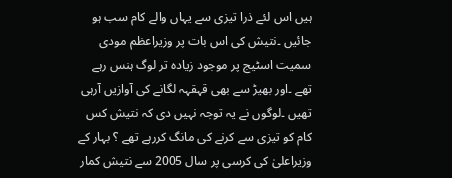ہیں اس لئے ذرا تیزی سے یہاں والے کام سب ہو جائیں ۔نتیش کی اس بات پر وزیراعظم مودی سمیت اسٹیج پر موجود زیادہ تر لوگ ہنس رہے تھے ۔اور بھیڑ سے بھی قہقہہ لگانے کی آوازیں آرہی تھیں ۔لوگوں نے یہ توجہ نہیں دی کہ نتیش کس کام کو تیزی سے کرنے کی مانگ کررہے تھے ؟ بہار کے وزیراعلیٰ کی کرسی پر سال 2005 سے نتیش کمار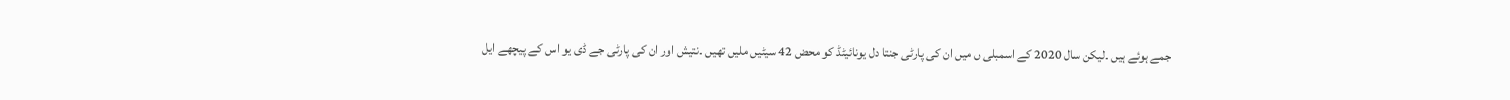جمے ہوئے ہیں ۔لیکن سال 2020 کے اسمبلی ں میں ان کی پارٹی جنتا دل یونائیٹڈ کو محض 42 سیٹیں ملیں تھیں ۔نتیش اور ان کی پارٹی جے ڈی یو اس کے پیچھے ایل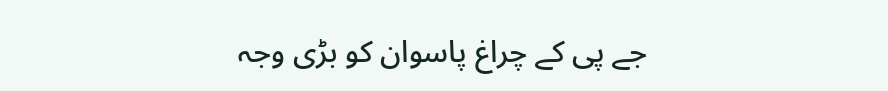جے پی کے چراغ پاسوان کو بڑی وجہ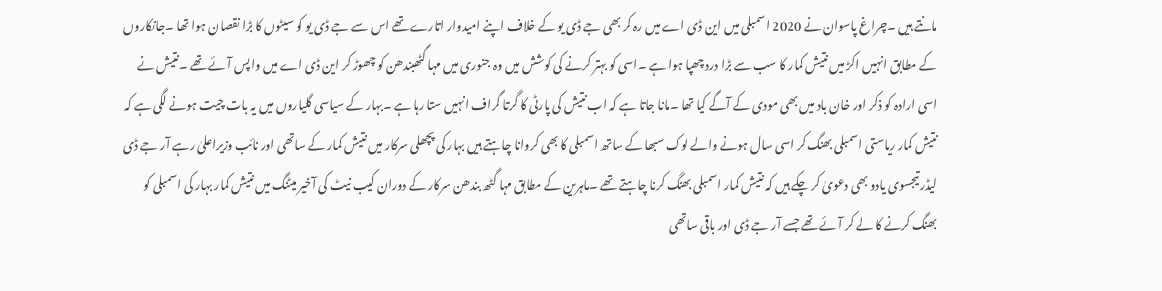مانتے ہیں ۔چراغ پاسوان نے 2020 اسمبلی میں این ڈی اے میں رہ کر بھی جے ڈی یو کے خلاف اپنے امیدوار اتارے تھے اس سے جے ڈی یو کو سیٹوں کا بڑا نقصان ہوا تھا ۔جانکاروں کے مطابق انہیں اکڑ میں نتیش کمار کا سب سے بڑا درد چھپا ہوا ہے ۔اسی کو بہتر کرنے کی کوشش میں وہ جنوری میں مہا گٹھبندھن کو چھوڑ کر این ڈی اے میں واپس آئے تھے ۔نتیش نے اسی ارادہ کو ذکر اور خان باد میں بھی مودی کے آگے کیا تھا ۔مانا جاتا ہے کہ اب نتیش کی پارٹی کا گرتا گراف انہیں ستا رہا ہے ۔بہار کے سیاسی گلیاروں میں یہ بات چیت ہونے لگی ہے کہ نتیش کمار ریاستی اسمبلی بھنگ کر اسی سال ہونے والے لوک سبھا کے ساتھ اسمبلی کا بھی کروانا چاہتے ہیں بہار کی پچھلی سرکار میں نتیش کمار کے ساتھی اور نائب وزیراعلیٰ رہے آر جے ڈی لیڈر تیجسوی یادو بھی دعویٰ کر چکے ہیں کہ نتیش کمار اسمبلی بھنگ کرنا چاہتے تھے ۔ماہرین کے مطابق مہا گٹھ بندھن سرکار کے دوران کیب نیٹ کی آخیر میٹنگ میں نتیش کمار بہار کی اسمبلی کو بھنگ کرنے کا لے کر آئے تھے جسے آر جے ڈی اور باقی ساتھی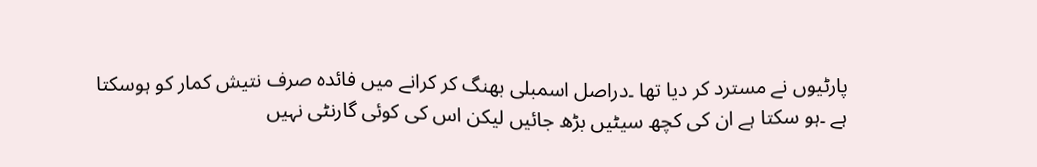پارٹیوں نے مسترد کر دیا تھا ۔دراصل اسمبلی بھنگ کر کرانے میں فائدہ صرف نتیش کمار کو ہوسکتا ہے ۔ہو سکتا ہے ان کی کچھ سیٹیں بڑھ جائیں لیکن اس کی کوئی گارنٹی نہیں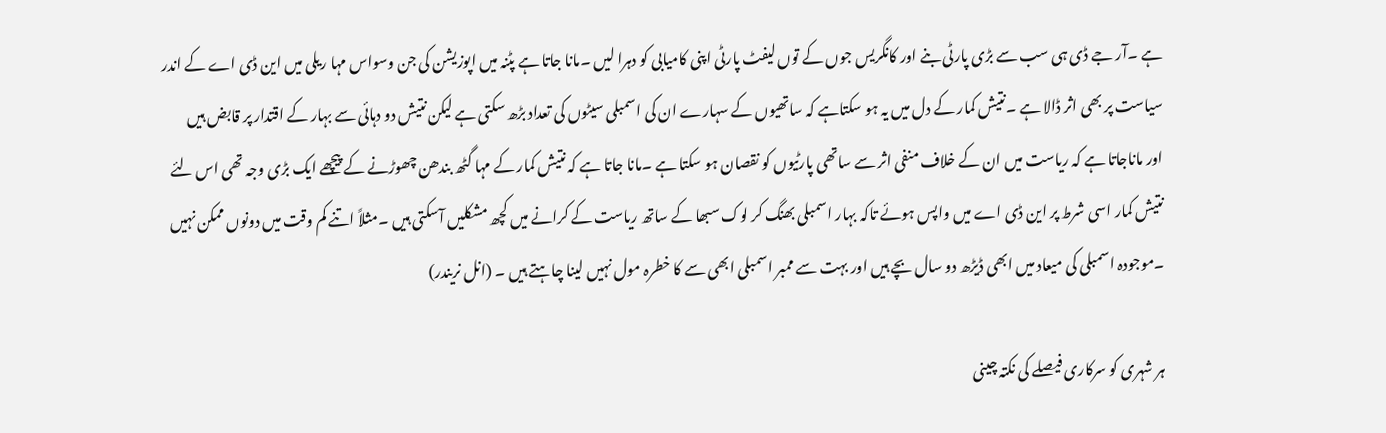ہے ۔آر جے ڈی ہی سب سے بڑی پارٹی بنے اور کانگریس جوں کے توں لیفٹ پارٹی اپنی کامیابی کو دہرا لیں ۔مانا جاتا ہے پٹنہ میں اپوزیشن کی جن وسواس مہا ریلی میں این ڈی اے کے اندر سیاست پر بھی اثر ڈالا ہے ۔نتیش کمار کے دل میں یہ ہو سکتاہے کہ ساتھیوں کے سہارے ان کی اسمبلی سیٹوں کی تعداد بڑھ سکتی ہے لیکن نتیش دو دہائی سے بہار کے اقتدار پر قابض ہیں اور ماناجاتا ہے کہ ریاست میں ان کے خلاف منفی اثر سے ساتھی پارٹیوں کو نقصان ہو سکتا ہے ۔مانا جاتا ہے کہ نتیش کمار کے مہا گٹھ بندھن چھوڑنے کے پیچھے ایک بڑی وجہ تھی اس لئے نتیش کمار اسی شرط پر این ڈی اے میں واپس ہوئے تاکہ بہار اسمبلی بھنگ کر لوک سبھا کے ساتھ ریاست کے کرانے میں کچھ مشکلیں آسکتی ہیں ۔مثلاً اتنے کم وقت میں دونوں ممکن نہیں ۔موجودہ اسمبلی کی میعاد میں ابھی ڈیڑھ دو سال بچے ہیں اور بہت سے ممبر اسمبلی ابھی سے کا خطرہ مول نہیں لینا چاہتے ہیں ۔ (انل نریندر)

ہر شہری کو سرکاری فیصلے کی نکتہ چینی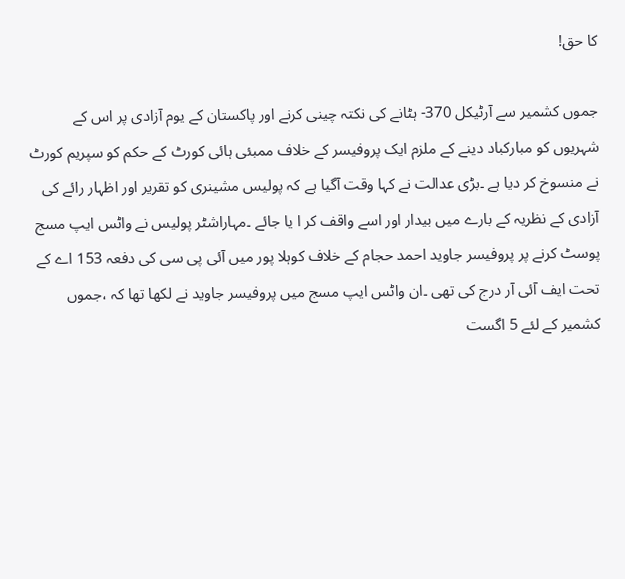کا حق!

جموں کشمیر سے آرٹیکل 370- ہٹانے کی نکتہ چینی کرنے اور پاکستان کے یوم آزادی پر اس کے شہریوں کو مبارکباد دینے کے ملزم ایک پروفیسر کے خلاف ممبئی ہائی کورٹ کے حکم کو سپریم کورٹ نے منسوخ کر دیا ہے ۔بڑی عدالت نے کہا وقت آگیا ہے کہ پولیس مشینری کو تقریر اور اظہار رائے کی آزادی کے نظریہ کے بارے میں بیدار اور اسے واقف کر ا یا جائے ۔مہاراشٹر پولیس نے واٹس ایپ مسج پوسٹ کرنے پر پروفیسر جاوید احمد حجام کے خلاف کوہلا پور میں آئی پی سی کی دفعہ 153 اے کے تحت ایف آئی آر درج کی تھی ۔ان واٹس ایپ مسج میں پروفیسر جاوید نے لکھا تھا کہ ،جموں کشمیر کے لئے 5 اگست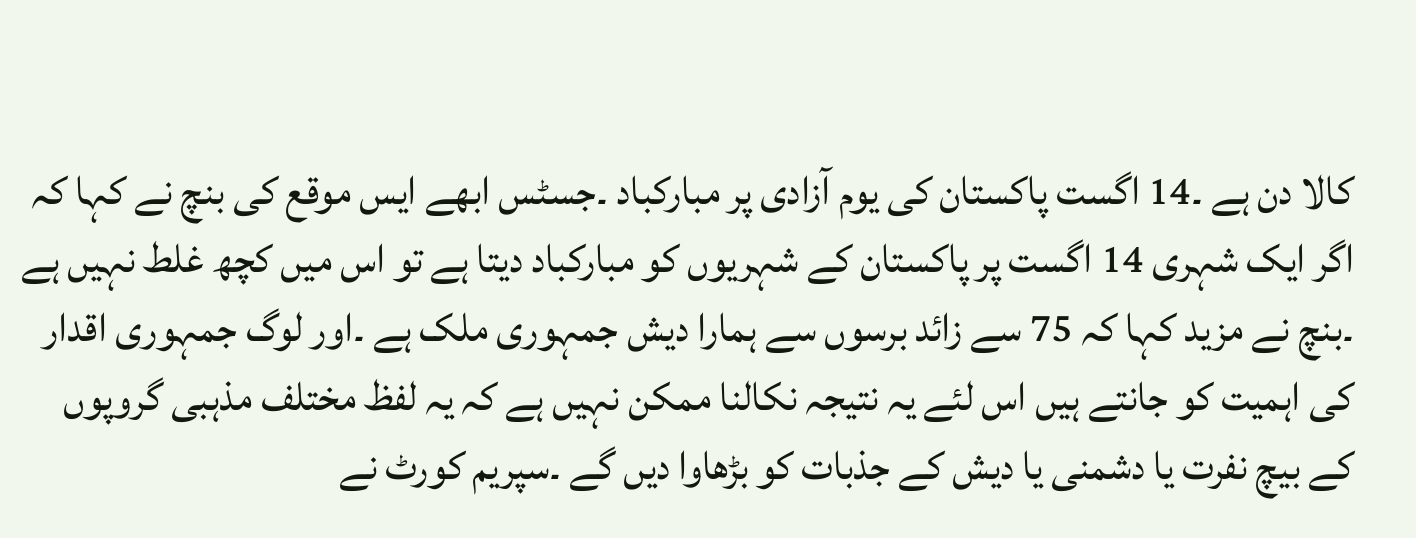کالا دن ہے ۔14 اگست پاکستان کی یوم آزادی پر مبارکباد ۔جسٹس ابھے ایس موقع کی بنچ نے کہا کہ اگر ایک شہری 14 اگست پر پاکستان کے شہریوں کو مبارکباد دیتا ہے تو اس میں کچھ غلط نہیں ہے ۔بنچ نے مزید کہا کہ 75 سے زائد برسوں سے ہمارا دیش جمہوری ملک ہے ۔اور لوگ جمہوری اقدار کی اہمیت کو جانتے ہیں اس لئے یہ نتیجہ نکالنا ممکن نہیں ہے کہ یہ لفظ مختلف مذہبی گروپوں کے بیچ نفرت یا دشمنی یا دیش کے جذبات کو بڑھاوا دیں گے ۔سپریم کورٹ نے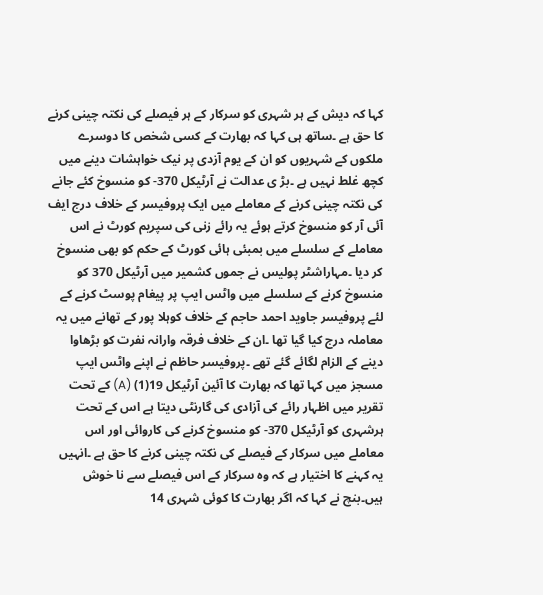کہا کہ دیش کے ہر شہری کو سرکار کے ہر فیصلے کی نکتہ چینی کرنے کا حق ہے ۔ساتھ ہی کہا کہ بھارت کے کسی شخص کا دوسرے ملکوں کے شہریوں کو ان کے یوم آزدی پر نیک خواہشات دینے میں کچھ غلط نہیں ہے ۔بڑ ی عدالت نے آرٹیکل 370- کو منسوخ کئے جانے کی نکتہ چینی کرنے کے معاملے میں ایک پروفیسر کے خلاف درج ایف آئی آر کو منسوخ کرتے ہوئے یہ رائے زنی کی سپریم کورٹ نے اس معاملے کے سلسلے میں بمبئی ہائی کورٹ کے حکم کو بھی منسوخ کر دیا ۔مہاراشٹر پولیس نے جموں کشمیر میں آرٹیکل 370 کو منسوخ کرنے کے سلسلے میں واٹس ایپ پر پیغام پوسٹ کرنے کے لئے پروفیسر جاوید احمد حاجم کے خلاف کوہلا پور کے تھانے میں یہ معاملہ درج کیا گیا تھا ۔ان کے خلاف فرقہ وارانہ نفرت کو بڑھاوا دینے کے الزام لگائے گئے تھے ۔پروفیسر حاظم نے اپنے واٹس ایپ مسجز میں کہا تھا کہ بھارت کا آئین آرٹیکل 19(1) (A) کے تحت تقریر میں اظہار رائے کی آزادی کی گارنٹی دیتا ہے اس کے تحت ہرشہری کو آرٹیکل 370- کو منسوخ کرنے کی کاروائی اور اس معاملے میں سرکار کے فیصلے کی نکتہ چینی کرنے کا حق ہے ۔انہیں یہ کہنے کا اختیار ہے کہ وہ سرکار کے اس فیصلے سے نا خوش ہیں۔بنچ نے کہا کہ اگر بھارت کا کوئی شہری 14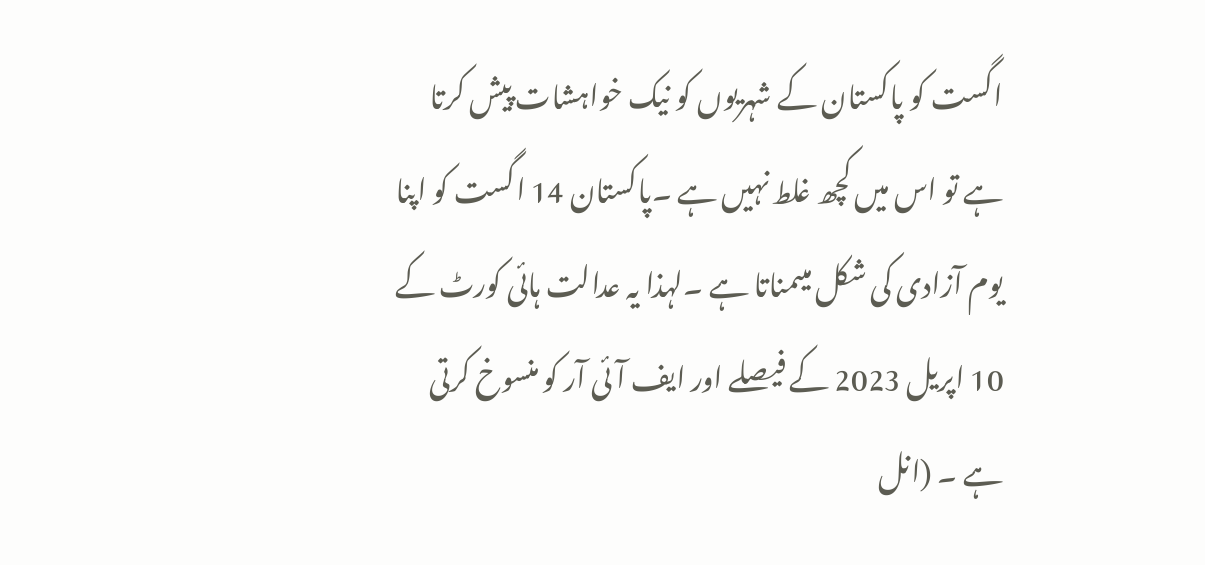اگست کو پاکستان کے شہریوں کو نیک خواہشات پیش کرتا ہے تو اس میں کچھ غلط نہیں ہے ۔پاکستان 14 اگست کو اپنا یوم آزادی کی شکل میںمناتا ہے ۔لہذا یہ عدالت ہائی کورٹ کے 10 اپریل 2023 کے فیصلے اور ایف آئی آر کو منسوخ کرتی ہے ۔ (انل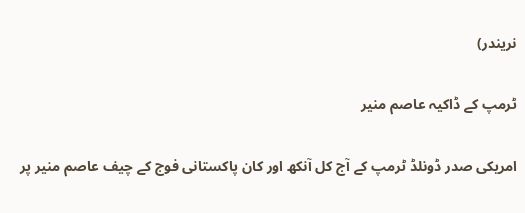نریندر)

ٹرمپ کے ڈاکیہ عاصم منیر

امریکی صدر ڈونلڈ ٹرمپ کے آج کل آنکھ اور کان پاکستانی فوج کے چیف عاصم منیر پر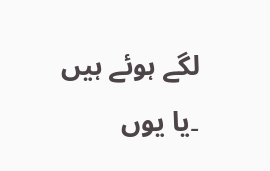لگے ہوئے ہیں ۔یا یوں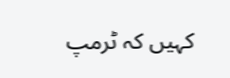کہیں کہ ٹرمپ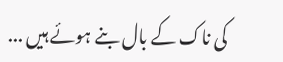کی ناک کے بال بنے ہوئے ہیں ...